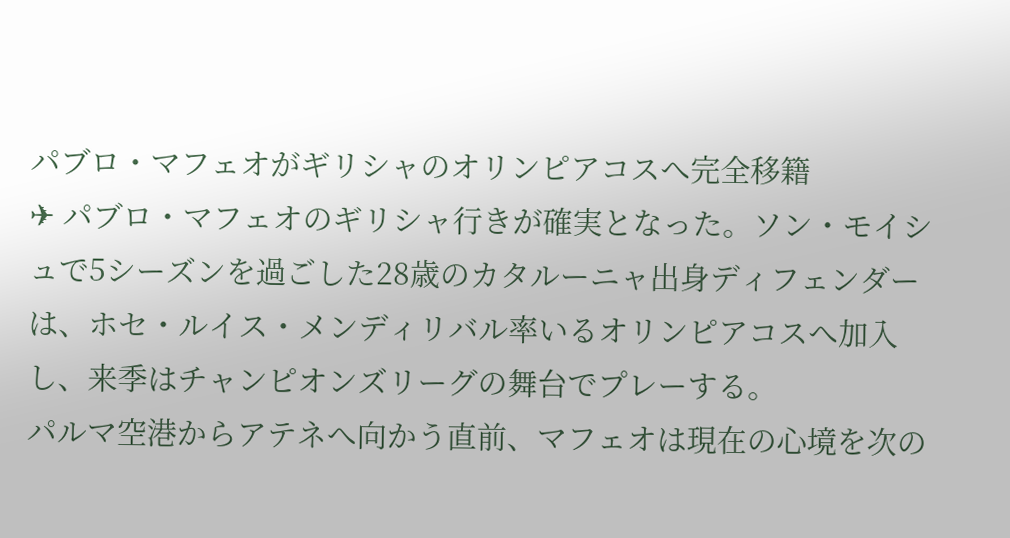パブロ・マフェオがギリシャのオリンピアコスへ完全移籍
✈ パブロ・マフェオのギリシャ行きが確実となった。ソン・モイシュで5シーズンを過ごした28歳のカタルーニャ出身ディフェンダーは、ホセ・ルイス・メンディリバル率いるオリンピアコスへ加入し、来季はチャンピオンズリーグの舞台でプレーする。
パルマ空港からアテネへ向かう直前、マフェオは現在の心境を次の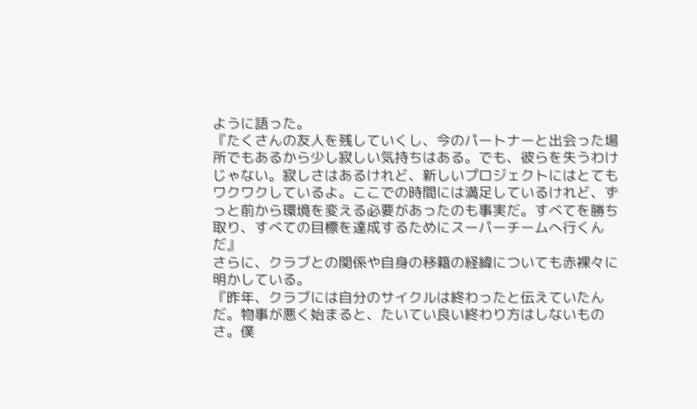ように語った。
『たくさんの友人を残していくし、今のパートナーと出会った場所でもあるから少し寂しい気持ちはある。でも、彼らを失うわけじゃない。寂しさはあるけれど、新しいプロジェクトにはとてもワクワクしているよ。ここでの時間には満足しているけれど、ずっと前から環境を変える必要があったのも事実だ。すべてを勝ち取り、すべての目標を達成するためにスーパーチームへ行くんだ』
さらに、クラブとの関係や自身の移籍の経緯についても赤裸々に明かしている。
『昨年、クラブには自分のサイクルは終わったと伝えていたんだ。物事が悪く始まると、たいてい良い終わり方はしないものさ。僕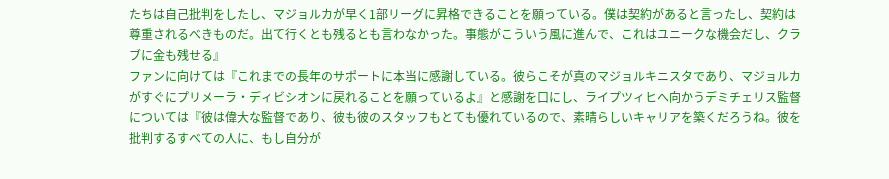たちは自己批判をしたし、マジョルカが早く1部リーグに昇格できることを願っている。僕は契約があると言ったし、契約は尊重されるべきものだ。出て行くとも残るとも言わなかった。事態がこういう風に進んで、これはユニークな機会だし、クラブに金も残せる』
ファンに向けては『これまでの長年のサポートに本当に感謝している。彼らこそが真のマジョルキニスタであり、マジョルカがすぐにプリメーラ・ディビシオンに戻れることを願っているよ』と感謝を口にし、ライプツィヒへ向かうデミチェリス監督については『彼は偉大な監督であり、彼も彼のスタッフもとても優れているので、素晴らしいキャリアを築くだろうね。彼を批判するすべての人に、もし自分が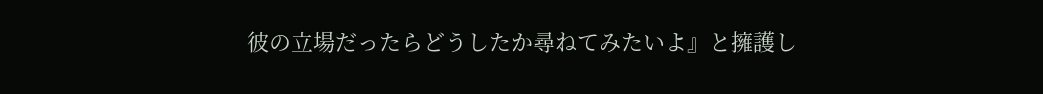彼の立場だったらどうしたか尋ねてみたいよ』と擁護し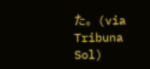た。(via Tribuna Sol)